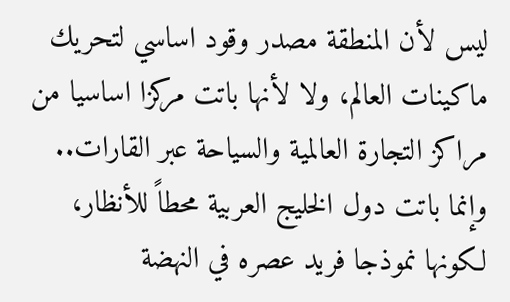ليس لأن المنطقة مصدر وقود اساسي لتحريك ماكينات العالم، ولا لأنها باتت مركزا اساسيا من مراكز التجارة العالمية والسياحة عبر القارات..
وإنما باتت دول الخليج العربية محطاً للأنظار، لكونها نموذجا فريد عصره في النهضة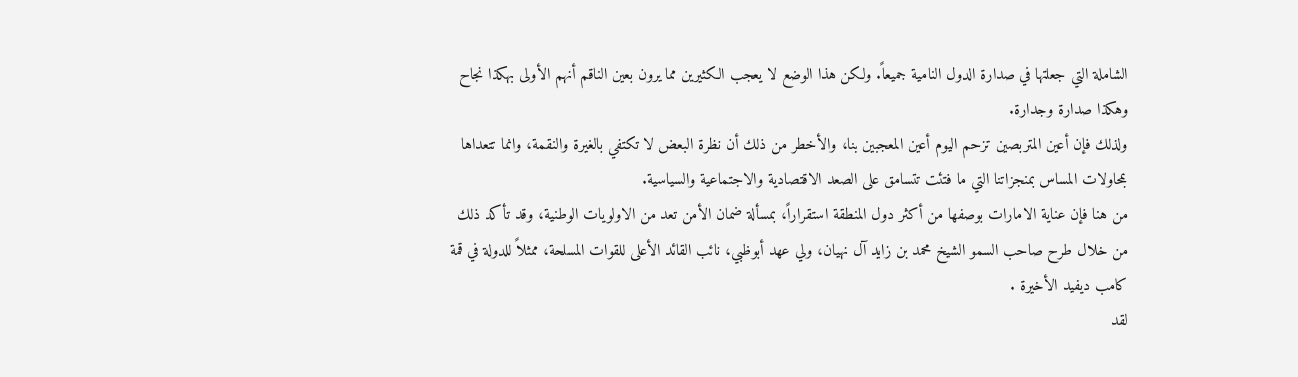الشاملة التي جعلتها في صدارة الدول النامية جميعاً. ولكن هذا الوضع لا يعجب الكثيرين مما يرون بعين الناقم أنهم الأولى بهكذا نجاح وهكذا صدارة وجدارة.
ولذلك فإن أعين المتربصين تزحم اليوم أعين المعجبين بنا، والأخطر من ذلك أن نظرة البعض لا تكتفي بالغيرة والنقمة، وانما تتعداها بمحاولات المساس بمنجزاتنا التي ما فتئت تتسامق على الصعد الاقتصادية والاجتماعية والسياسية.
من هنا فإن عناية الامارات بوصفها من أكثر دول المنطقة استقراراً، بمسألة ضمان الأمن تعد من الاولويات الوطنية، وقد تأكد ذلك من خلال طرح صاحب السمو الشيخ محمد بن زايد آل نهيان، ولي عهد أبوظبي، نائب القائد الأعلى للقوات المسلحة، ممثلاً للدولة في قمة كامب ديفيد الأخيرة .
لقد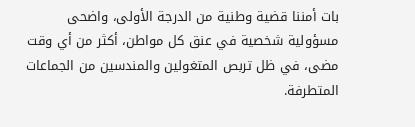بات أمننا قضية وطنية من الدرجة الأولى، واضحى مسؤولية شخصية في عنق كل مواطن، أكثر من أي وقت مضى، في ظل تربص المتغولين والمندسين من الجماعات المتطرفة.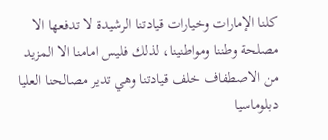كلنا الإمارات وخيارات قيادتنا الرشيدة لا تدفعها الا مصلحة وطننا ومواطنينا، لذلك فليس امامنا الا المزيد من الاصطفاف خلف قيادتنا وهي تدير مصالحنا العليا دبلوماسيا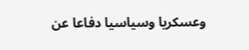وعسكريا وسياسيا دفاعا عن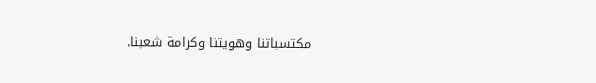مكتسباتنا وهويتنا وكرامة شعبنا.